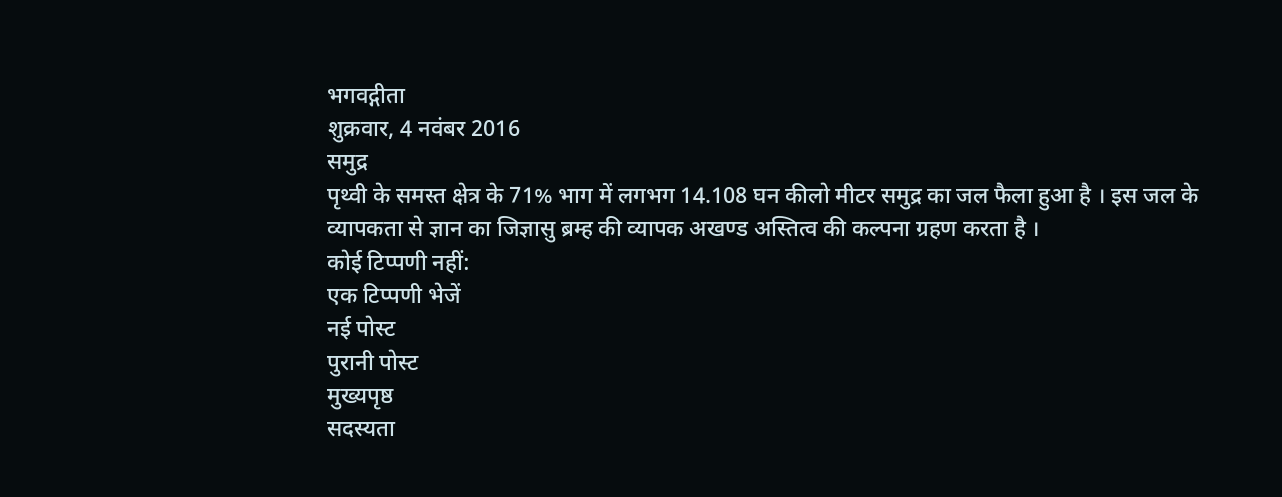भगवद्गीता
शुक्रवार, 4 नवंबर 2016
समुद्र
पृथ्वी के समस्त क्षेत्र के 71% भाग में लगभग 14.108 घन कीलो मीटर समुद्र का जल फैला हुआ है । इस जल के व्यापकता से ज्ञान का जिज्ञासु ब्रम्ह की व्यापक अखण्ड अस्तित्व की कल्पना ग्रहण करता है ।
कोई टिप्पणी नहीं:
एक टिप्पणी भेजें
नई पोस्ट
पुरानी पोस्ट
मुख्यपृष्ठ
सदस्यता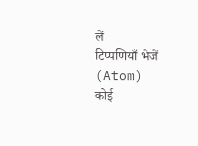लें
टिप्पणियाँ भेजें (Atom)
कोई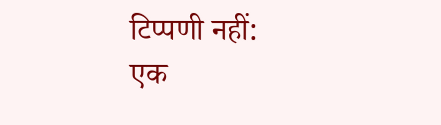टिप्पणी नहीं:
एक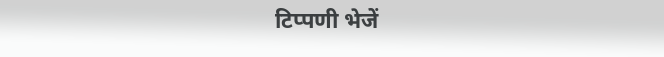टिप्पणी भेजें